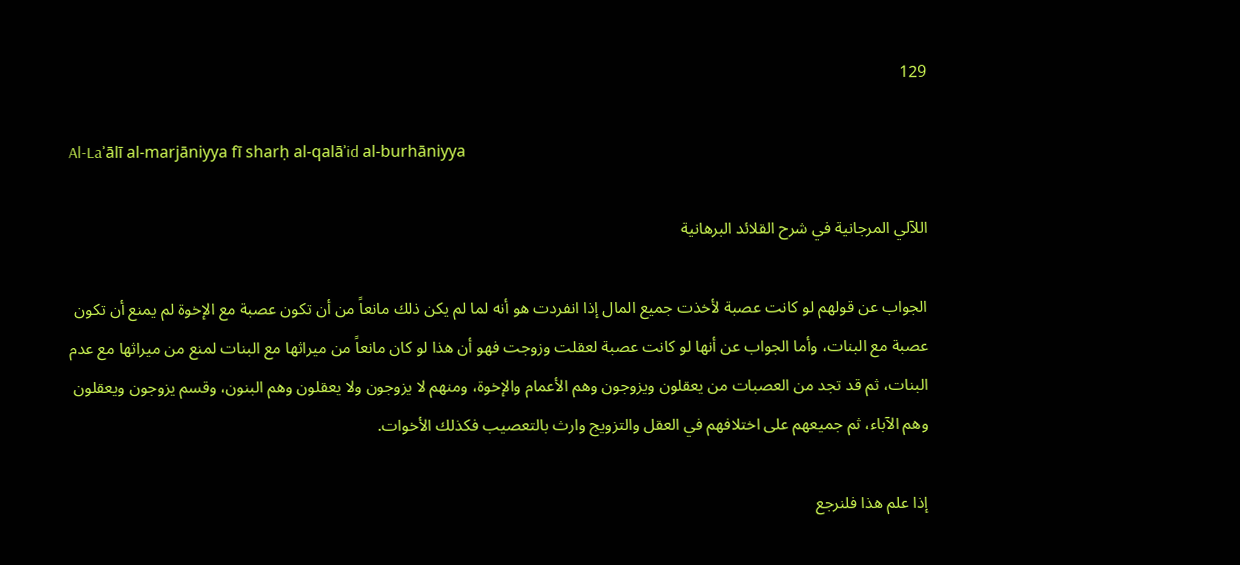129

Al-Laʾālī al-marjāniyya fī sharḥ al-qalāʾid al-burhāniyya

اللآلي المرجانية في شرح القلائد البرهانية

الجواب عن قولهم لو كانت عصبة لأخذت جميع المال إذا انفردت هو أنه لما لم يكن ذلك مانعاً من أن تكون عصبة مع الإخوة لم يمنع أن تكون عصبة مع البنات، وأما الجواب عن أنها لو كانت عصبة لعقلت وزوجت فهو أن هذا لو كان مانعاً من ميراثها مع البنات لمنع من ميراثها مع عدم البنات، ثم قد تجد من العصبات من يعقلون ويزوجون وهم الأعمام والإخوة، ومنهم لا يزوجون ولا يعقلون وهم البنون، وقسم يزوجون ويعقلون وهم الآباء، ثم جميعهم على اختلافهم في العقل والتزويج وارث بالتعصيب فكذلك الأخوات.

إذا علم هذا فلنرجع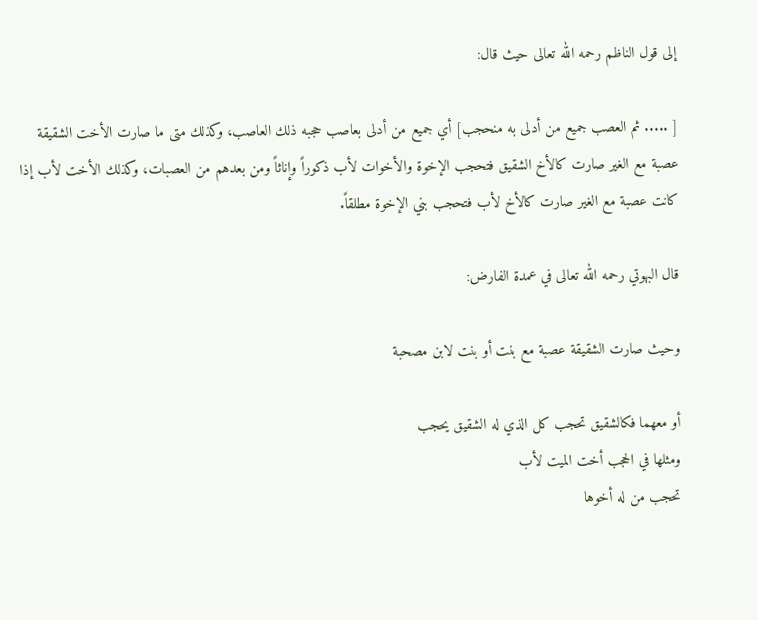إلى قول الناظم رحمه الله تعالى حيث قال:

[ ..... ثم العصب جميع من أدلى به منحجب] أي جميع من أدلى بعاصب حجبه ذلك العاصب، وكذلك متى ما صارت الأخت الشقيقة عصبة مع الغير صارت كالأخ الشقيق فتحجب الإخوة والأخوات لأب ذكوراً وإناثاً ومن بعدهم من العصبات، وكذلك الأخت لأب إذا كانت عصبة مع الغير صارت كالأخ لأب فتحجب بني الإخوة مطلقاً.

قال البهوتي رحمه الله تعالى في عمدة الفارض:

وحيث صارت الشقيقة عصبة مع بنت أو بنت لابن مصحبة

أو معهما فكالشقيق تحجب كل الذي له الشقيق يحجب
ومثلها في الحجب أخت الميت لأب
تحجب من له أخوها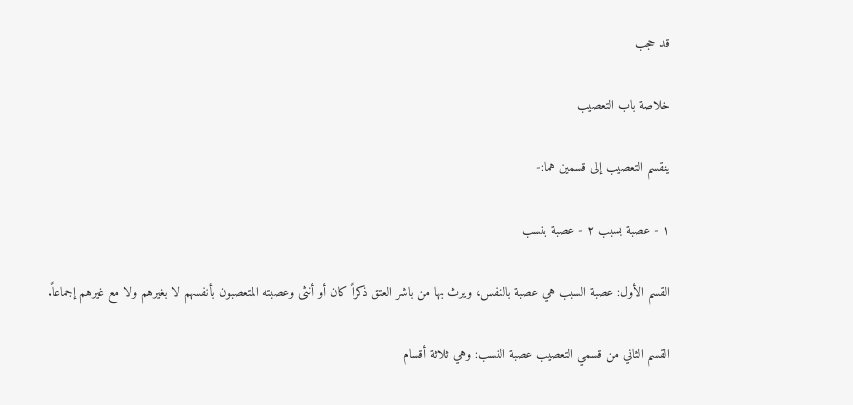قد حجب

خلاصة باب التعصيب

ينقسم التعصيب إلى قسمين هما:-

١ - عصبة بسبب ٢ - عصبة بنسب

القسم الأول: عصبة السبب هي عصبة بالنفس، ويرث بها من باشر العتق ذكراً كان أو أنثى وعصبته المتعصبون بأنفسهم لا بغيرهم ولا مع غيرهم إجماعاً.

القسم الثاني من قسمي التعصيب عصبة النسب: وهي ثلاثة أقسام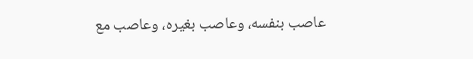عاصب بنفسه، وعاصب بغيره، وعاصب مع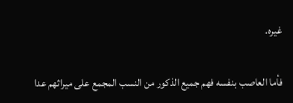غيره.

فأما العاصب بنفسه فهم جميع الذكور من النسب المجمع على ميراثهم عدا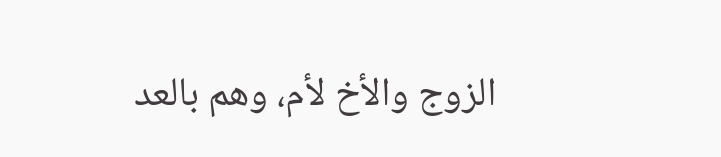الزوج والأخ لأم، وهم بالعد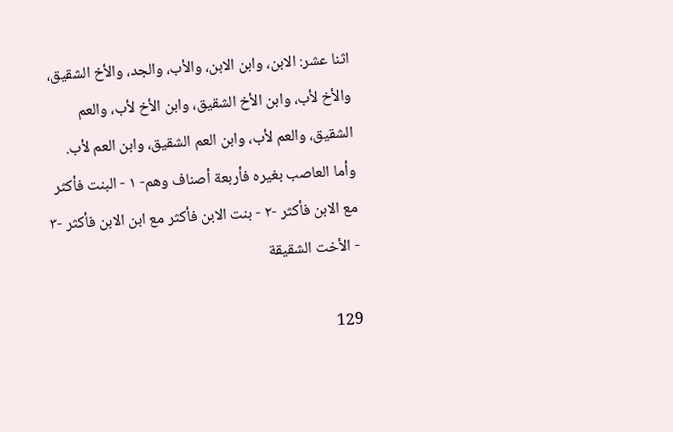اثنا عشر: الابن، وابن الابن، والأب، والجد، والأخ الشقيق، والأخ لأب، وابن الأخ الشقيق، وابن الأخ لأب، والعم الشقيق، والعم لأب، وابن العم الشقيق، وابن العم لأب. وأما العاصب بغيره فأربعة أصناف وهم- ١ - البنت فأكثر مع الابن فأكثر -٢ - بنت الابن فأكثر مع ابن الابن فأكثر -٣ - الأخت الشقيقة

129